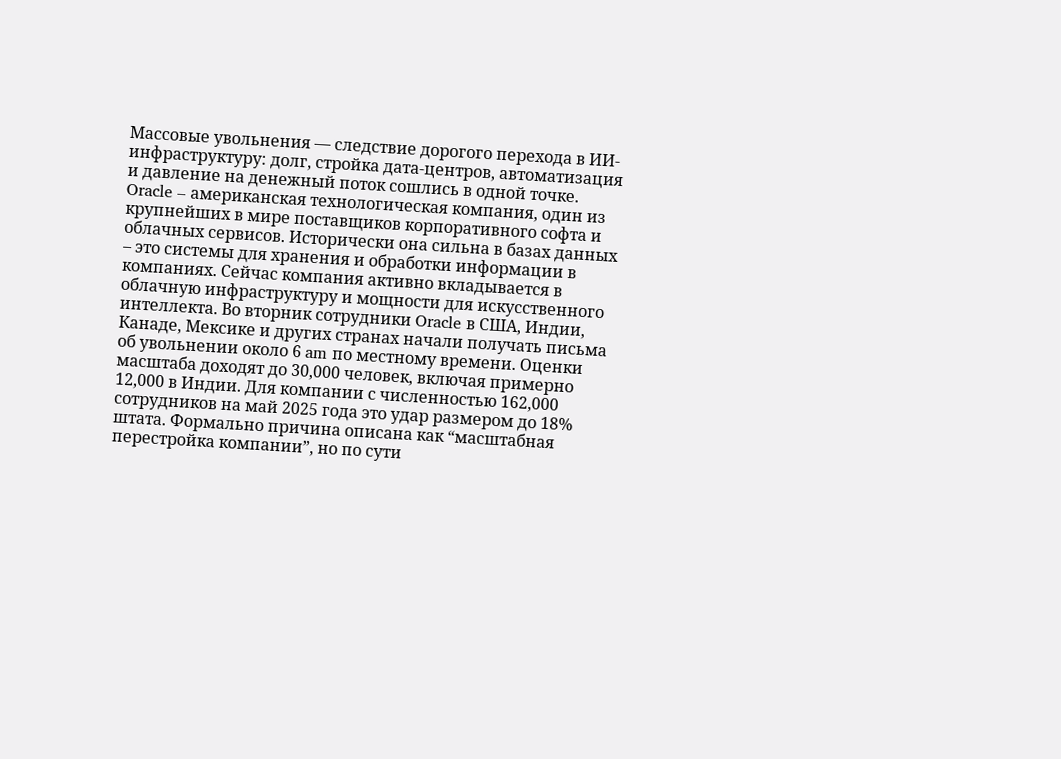Массовые увольнения — следствие дорогого перехода в ИИ-инфраструктуру: долг, стройка дата-центров, автоматизация и давление на денежный поток сошлись в одной точке.
Oracle – американская технологическая компания, один из крупнейших в мире поставщиков корпоративного софта и облачных сервисов. Исторически она сильна в базах данных – это системы для хранения и обработки информации в компаниях. Сейчас компания активно вкладывается в облачную инфраструктуру и мощности для искусственного интеллекта. Во вторник сотрудники Oracle в США, Индии, Канаде, Мексике и других странах начали получать письма об увольнении около 6 am по местному времени. Оценки масштаба доходят до 30,000 человек, включая примерно 12,000 в Индии. Для компании с численностью 162,000 сотрудников на май 2025 года это удар размером до 18% штата. Формально причина описана как “масштабная перестройка компании”, но по сути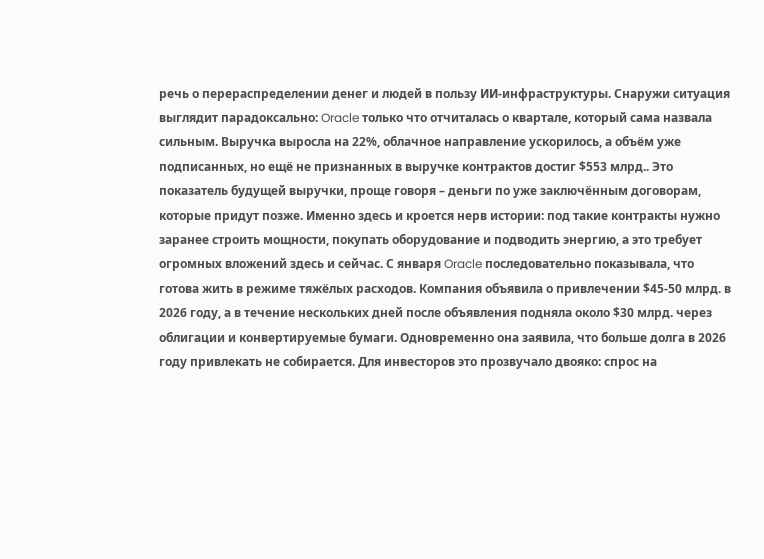речь о перераспределении денег и людей в пользу ИИ-инфраструктуры. Снаружи ситуация выглядит парадоксально: Oracle только что отчиталась о квартале, который сама назвала сильным. Выручка выросла на 22%, облачное направление ускорилось, а объём уже подписанных, но ещё не признанных в выручке контрактов достиг $553 млрд.. Это показатель будущей выручки, проще говоря – деньги по уже заключённым договорам, которые придут позже. Именно здесь и кроется нерв истории: под такие контракты нужно заранее строить мощности, покупать оборудование и подводить энергию, а это требует огромных вложений здесь и сейчас. С января Oracle последовательно показывала, что готова жить в режиме тяжёлых расходов. Компания объявила о привлечении $45-50 млрд. в 2026 году, а в течение нескольких дней после объявления подняла около $30 млрд. через облигации и конвертируемые бумаги. Одновременно она заявила, что больше долга в 2026 году привлекать не собирается. Для инвесторов это прозвучало двояко: спрос на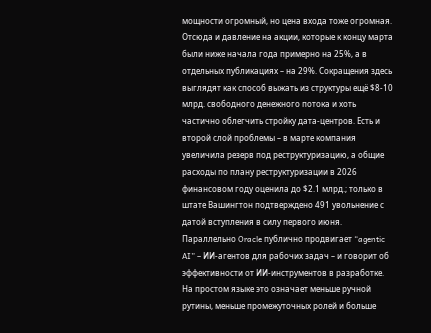мощности огромный, но цена входа тоже огромная. Отсюда и давление на акции, которые к концу марта были ниже начала года примерно на 25%, а в отдельных публикациях – на 29%. Сокращения здесь выглядят как способ выжать из структуры ещё $8-10 млрд. свободного денежного потока и хоть частично облегчить стройку дата-центров. Есть и второй слой проблемы – в марте компания увеличила резерв под реструктуризацию, а общие расходы по плану реструктуризации в 2026 финансовом году оценила до $2.1 млрд.; только в штате Вашингтон подтверждено 491 увольнение с датой вступления в силу первого июня. Параллельно Oracle публично продвигает “agentic AI” – ИИ-агентов для рабочих задач – и говорит об эффективности от ИИ-инструментов в разработке. На простом языке это означает меньше ручной рутины, меньше промежуточных ролей и больше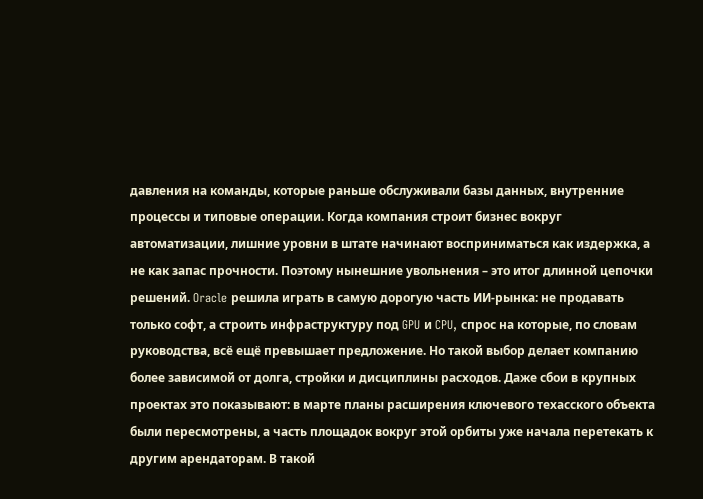давления на команды, которые раньше обслуживали базы данных, внутренние процессы и типовые операции. Когда компания строит бизнес вокруг автоматизации, лишние уровни в штате начинают восприниматься как издержка, а не как запас прочности. Поэтому нынешние увольнения – это итог длинной цепочки решений. Oracle решила играть в самую дорогую часть ИИ-рынка: не продавать только софт, а строить инфраструктуру под GPU и CPU, спрос на которые, по словам руководства, всё ещё превышает предложение. Но такой выбор делает компанию более зависимой от долга, стройки и дисциплины расходов. Даже сбои в крупных проектах это показывают: в марте планы расширения ключевого техасского объекта были пересмотрены, а часть площадок вокруг этой орбиты уже начала перетекать к другим арендаторам. В такой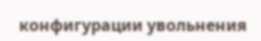конфигурации увольнения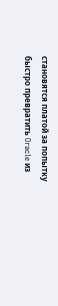становятся платой за попытку быстро превратить Oracle из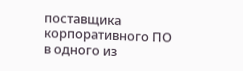поставщика корпоративного ПО в одного из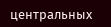центральных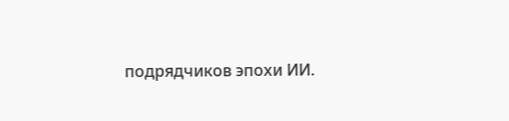подрядчиков эпохи ИИ.